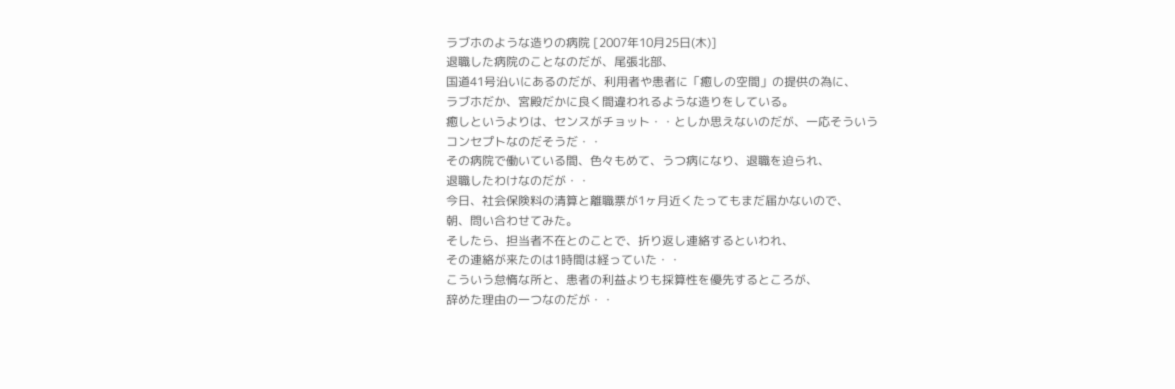ラブホのような造りの病院 [2007年10月25日(木)]
退職した病院のことなのだが、尾張北部、
国道41号沿いにあるのだが、利用者や患者に「癒しの空間」の提供の為に、
ラブホだか、宮殿だかに良く間違われるような造りをしている。
癒しというよりは、センスがチョット・・としか思えないのだが、一応そういう
コンセプトなのだそうだ・・
その病院で働いている間、色々もめて、うつ病になり、退職を迫られ、
退職したわけなのだが・・
今日、社会保険料の清算と離職票が1ヶ月近くたってもまだ届かないので、
朝、問い合わせてみた。
そしたら、担当者不在とのことで、折り返し連絡するといわれ、
その連絡が来たのは1時間は経っていた・・
こういう怠惰な所と、患者の利益よりも採算性を優先するところが、
辞めた理由の一つなのだが・・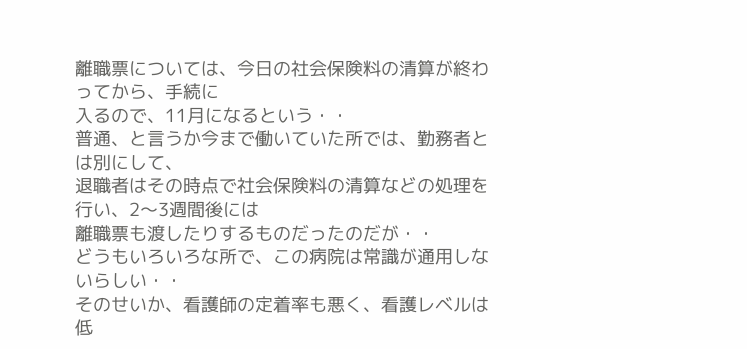離職票については、今日の社会保険料の清算が終わってから、手続に
入るので、11月になるという・・
普通、と言うか今まで働いていた所では、勤務者とは別にして、
退職者はその時点で社会保険料の清算などの処理を行い、2〜3週間後には
離職票も渡したりするものだったのだが・・
どうもいろいろな所で、この病院は常識が通用しないらしい・・
そのせいか、看護師の定着率も悪く、看護レベルは低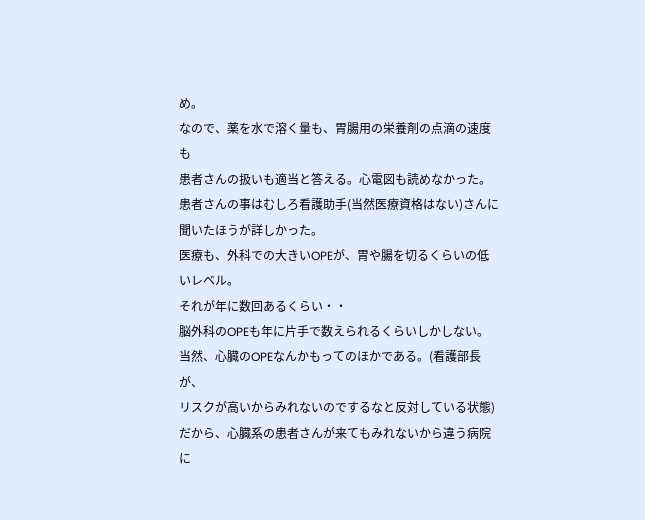め。
なので、薬を水で溶く量も、胃腸用の栄養剤の点滴の速度も
患者さんの扱いも適当と答える。心電図も読めなかった。
患者さんの事はむしろ看護助手(当然医療資格はない)さんに
聞いたほうが詳しかった。
医療も、外科での大きいOPEが、胃や腸を切るくらいの低いレベル。
それが年に数回あるくらい・・
脳外科のOPEも年に片手で数えられるくらいしかしない。
当然、心臓のOPEなんかもってのほかである。(看護部長が、
リスクが高いからみれないのでするなと反対している状態)
だから、心臓系の患者さんが来てもみれないから違う病院に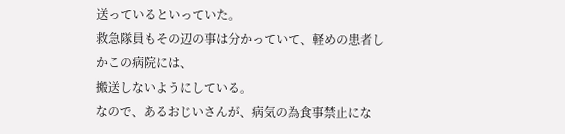送っているといっていた。
救急隊員もその辺の事は分かっていて、軽めの患者しかこの病院には、
搬送しないようにしている。
なので、あるおじいさんが、病気の為食事禁止にな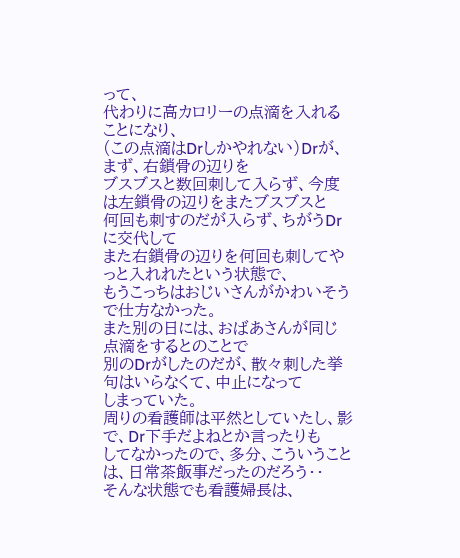って、
代わりに高カロリーの点滴を入れることになり、
(この点滴はDrしかやれない)Drが、まず、右鎖骨の辺りを
ブスブスと数回刺して入らず、今度は左鎖骨の辺りをまたブスブスと
何回も刺すのだが入らず、ちがうDrに交代して
また右鎖骨の辺りを何回も刺してやっと入れれたという状態で、
もうこっちはおじいさんがかわいそうで仕方なかった。
また別の日には、おばあさんが同じ点滴をするとのことで
別のDrがしたのだが、散々刺した挙句はいらなくて、中止になって
しまっていた。
周りの看護師は平然としていたし、影で、Dr下手だよねとか言ったりも
してなかったので、多分、こういうことは、日常茶飯事だったのだろう・・
そんな状態でも看護婦長は、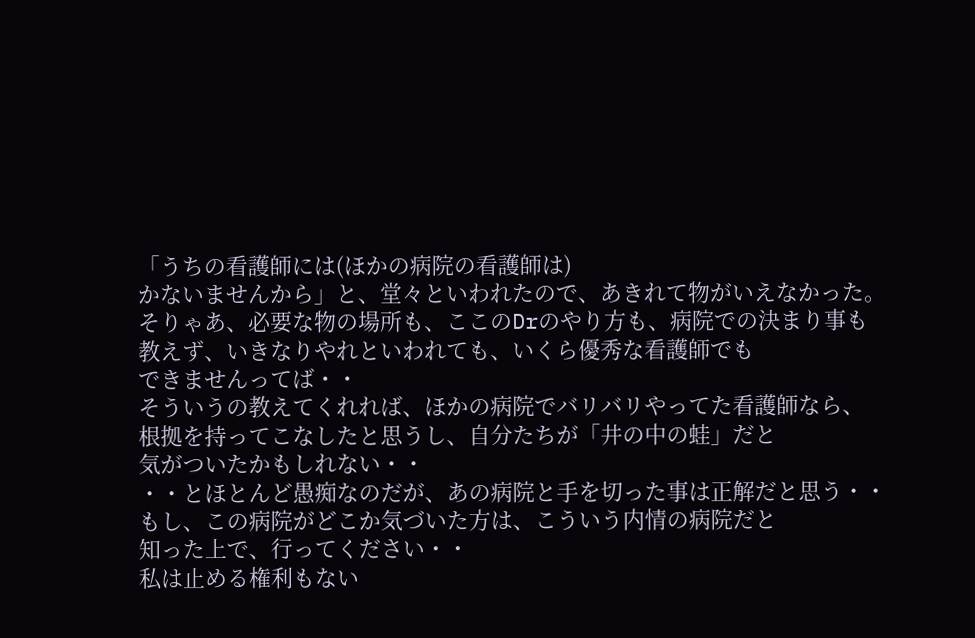「うちの看護師には(ほかの病院の看護師は)
かないませんから」と、堂々といわれたので、あきれて物がいえなかった。
そりゃあ、必要な物の場所も、ここのDrのやり方も、病院での決まり事も
教えず、いきなりやれといわれても、いくら優秀な看護師でも
できませんってば・・
そういうの教えてくれれば、ほかの病院でバリバリやってた看護師なら、
根拠を持ってこなしたと思うし、自分たちが「井の中の蛙」だと
気がついたかもしれない・・
・・とほとんど愚痴なのだが、あの病院と手を切った事は正解だと思う・・
もし、この病院がどこか気づいた方は、こういう内情の病院だと
知った上で、行ってください・・
私は止める権利もない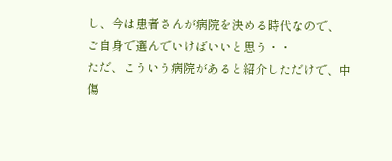し、今は患者さんが病院を決める時代なので、
ご自身で選んでいけばいいと思う・・
ただ、こういう病院があると紹介しただけで、中傷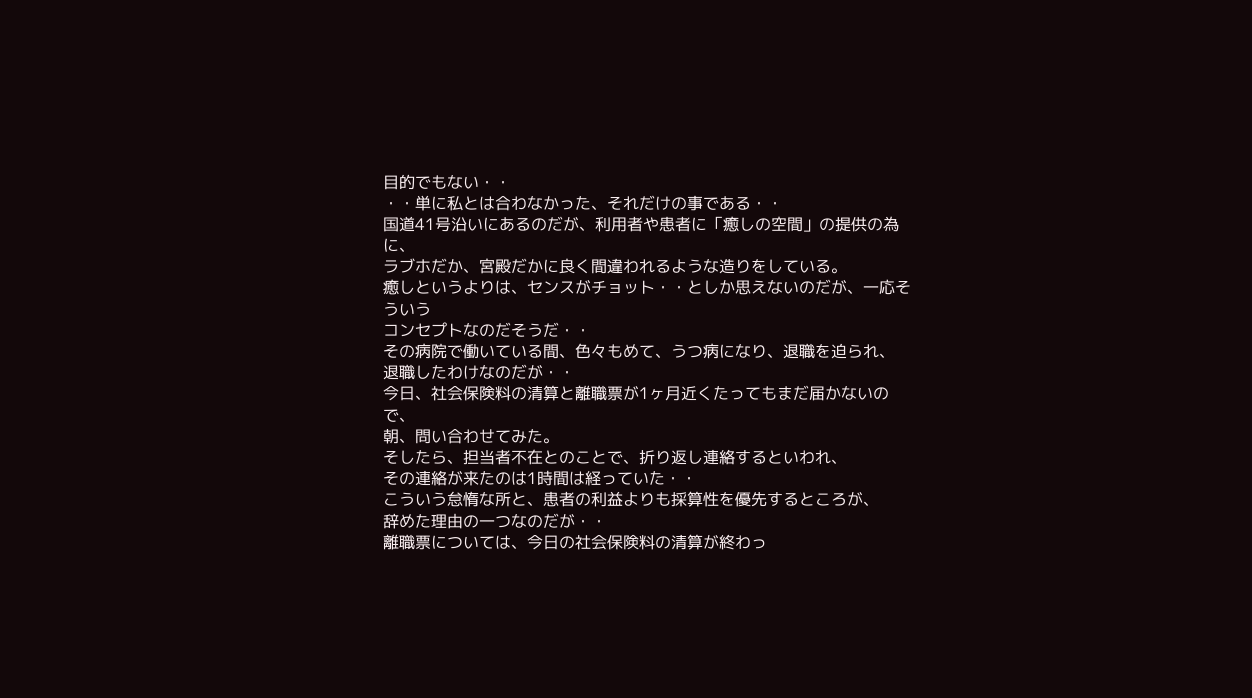目的でもない・・
・・単に私とは合わなかった、それだけの事である・・
国道41号沿いにあるのだが、利用者や患者に「癒しの空間」の提供の為に、
ラブホだか、宮殿だかに良く間違われるような造りをしている。
癒しというよりは、センスがチョット・・としか思えないのだが、一応そういう
コンセプトなのだそうだ・・
その病院で働いている間、色々もめて、うつ病になり、退職を迫られ、
退職したわけなのだが・・
今日、社会保険料の清算と離職票が1ヶ月近くたってもまだ届かないので、
朝、問い合わせてみた。
そしたら、担当者不在とのことで、折り返し連絡するといわれ、
その連絡が来たのは1時間は経っていた・・
こういう怠惰な所と、患者の利益よりも採算性を優先するところが、
辞めた理由の一つなのだが・・
離職票については、今日の社会保険料の清算が終わっ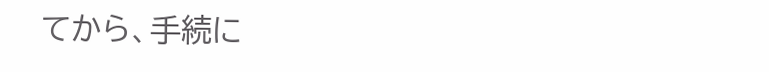てから、手続に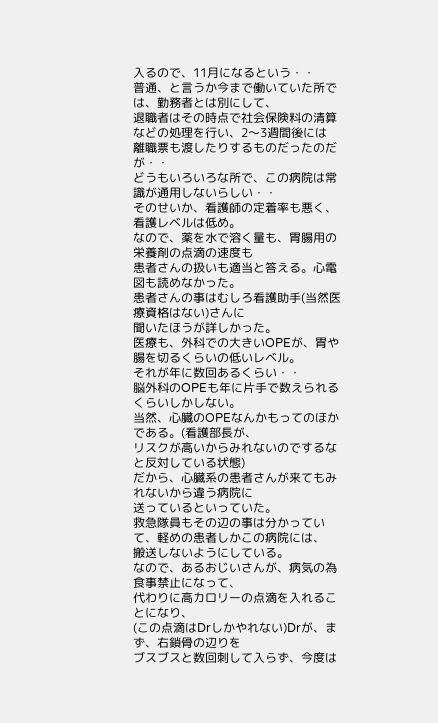入るので、11月になるという・・
普通、と言うか今まで働いていた所では、勤務者とは別にして、
退職者はその時点で社会保険料の清算などの処理を行い、2〜3週間後には
離職票も渡したりするものだったのだが・・
どうもいろいろな所で、この病院は常識が通用しないらしい・・
そのせいか、看護師の定着率も悪く、看護レベルは低め。
なので、薬を水で溶く量も、胃腸用の栄養剤の点滴の速度も
患者さんの扱いも適当と答える。心電図も読めなかった。
患者さんの事はむしろ看護助手(当然医療資格はない)さんに
聞いたほうが詳しかった。
医療も、外科での大きいOPEが、胃や腸を切るくらいの低いレベル。
それが年に数回あるくらい・・
脳外科のOPEも年に片手で数えられるくらいしかしない。
当然、心臓のOPEなんかもってのほかである。(看護部長が、
リスクが高いからみれないのでするなと反対している状態)
だから、心臓系の患者さんが来てもみれないから違う病院に
送っているといっていた。
救急隊員もその辺の事は分かっていて、軽めの患者しかこの病院には、
搬送しないようにしている。
なので、あるおじいさんが、病気の為食事禁止になって、
代わりに高カロリーの点滴を入れることになり、
(この点滴はDrしかやれない)Drが、まず、右鎖骨の辺りを
ブスブスと数回刺して入らず、今度は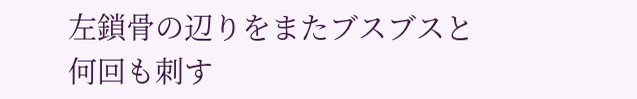左鎖骨の辺りをまたブスブスと
何回も刺す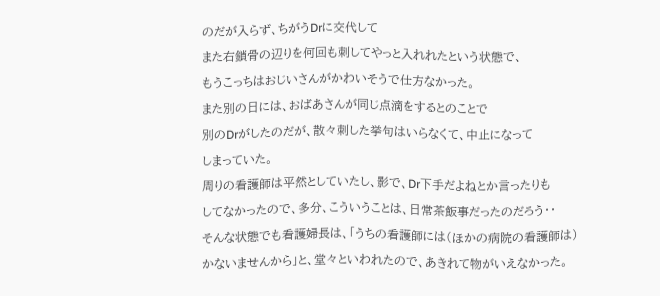のだが入らず、ちがうDrに交代して
また右鎖骨の辺りを何回も刺してやっと入れれたという状態で、
もうこっちはおじいさんがかわいそうで仕方なかった。
また別の日には、おばあさんが同じ点滴をするとのことで
別のDrがしたのだが、散々刺した挙句はいらなくて、中止になって
しまっていた。
周りの看護師は平然としていたし、影で、Dr下手だよねとか言ったりも
してなかったので、多分、こういうことは、日常茶飯事だったのだろう・・
そんな状態でも看護婦長は、「うちの看護師には(ほかの病院の看護師は)
かないませんから」と、堂々といわれたので、あきれて物がいえなかった。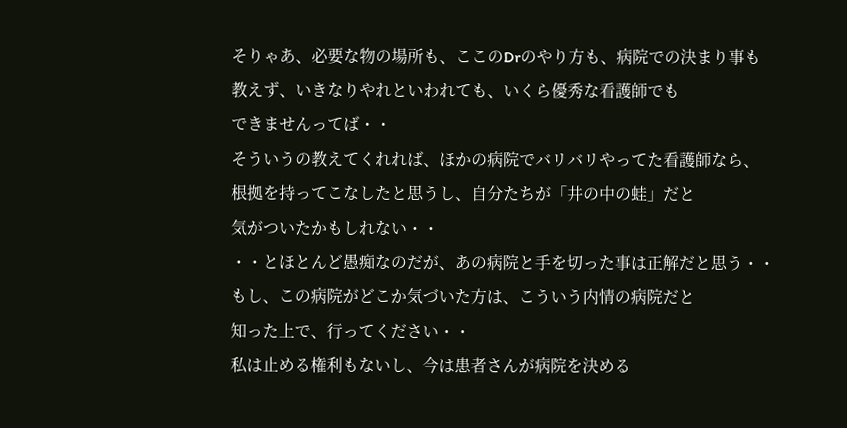そりゃあ、必要な物の場所も、ここのDrのやり方も、病院での決まり事も
教えず、いきなりやれといわれても、いくら優秀な看護師でも
できませんってば・・
そういうの教えてくれれば、ほかの病院でバリバリやってた看護師なら、
根拠を持ってこなしたと思うし、自分たちが「井の中の蛙」だと
気がついたかもしれない・・
・・とほとんど愚痴なのだが、あの病院と手を切った事は正解だと思う・・
もし、この病院がどこか気づいた方は、こういう内情の病院だと
知った上で、行ってください・・
私は止める権利もないし、今は患者さんが病院を決める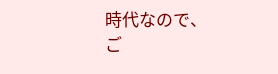時代なので、
ご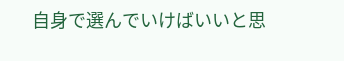自身で選んでいけばいいと思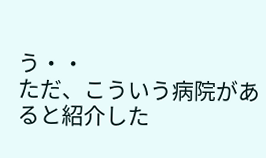う・・
ただ、こういう病院があると紹介した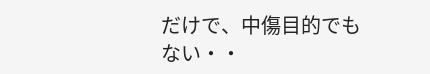だけで、中傷目的でもない・・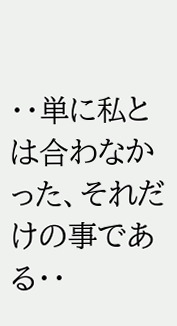・・単に私とは合わなかった、それだけの事である・・